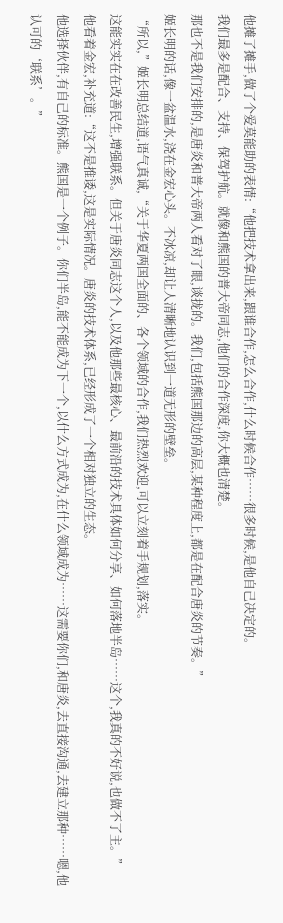他摊了摊手,做了个爱莫能助的表情:“他把技术拿出来,跟谁合作,怎么合作,什么时候合作……很多时候,是他自己决定的。
我们最多是配合、支持、保驾护航。就像和熊国的普大帝同志,他们的合作深度,你大概也清楚。
那也不是我们安排的,是唐炎和普大帝两人看对了眼,谈拢的。我们,包括熊国那边的高层,某种程度上,都是在配合唐炎的节奏。”
姬长明的话,像一盆温水,浇在金宏心头。不冰凉,却让人清晰地认识到一道无形的壁垒。
“所以,”姬长明总结道,语气真诚,“关于华夏两国全面的、各个领域的合作,我们热烈欢迎,可以立刻着手规划,落实。
这能实实在在改善民生,增强联系。但关于唐炎同志这个人,以及他那些最核心、最前沿的技术具体如何分享、如何落地半岛……这个,我真的不好说,也做不了主。”
他看着金宏,补充道:“这不是推诿,这是实际情况。唐炎的技术体系,已经形成了一个相对独立的生态。
他选择伙伴,有自己的标准。熊国是一个例子。你们半岛,能不能成为下一个,以什么方式成为,在什么领域成为……这需要你们,和唐炎,去直接沟通,去建立那种……嗯,他认可的‘联系’。”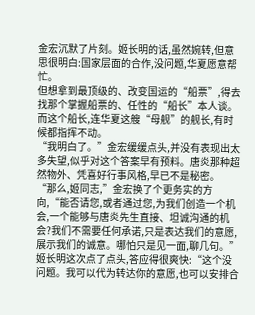金宏沉默了片刻。姬长明的话,虽然婉转,但意思很明白:国家层面的合作,没问题,华夏愿意帮忙。
但想拿到最顶级的、改变国运的“船票”,得去找那个掌握船票的、任性的“船长”本人谈。而这个船长,连华夏这艘“母舰”的舰长,有时候都指挥不动。
“我明白了。”金宏缓缓点头,并没有表现出太多失望,似乎对这个答案早有预料。唐炎那种超然物外、凭喜好行事风格,早已不是秘密。
“那么,姬同志,”金宏换了个更务实的方向,“能否请您,或者通过您,为我们创造一个机会,一个能够与唐炎先生直接、坦诚沟通的机会?我们不需要任何承诺,只是表达我们的意愿,展示我们的诚意。哪怕只是见一面,聊几句。”
姬长明这次点了点头,答应得很爽快:“这个没问题。我可以代为转达你的意愿,也可以安排合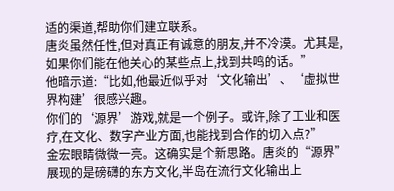适的渠道,帮助你们建立联系。
唐炎虽然任性,但对真正有诚意的朋友,并不冷漠。尤其是,如果你们能在他关心的某些点上,找到共鸣的话。”
他暗示道:“比如,他最近似乎对‘文化输出’、‘虚拟世界构建’很感兴趣。
你们的‘源界’游戏,就是一个例子。或许,除了工业和医疗,在文化、数字产业方面,也能找到合作的切入点?”
金宏眼睛微微一亮。这确实是个新思路。唐炎的“源界”展现的是磅礴的东方文化,半岛在流行文化输出上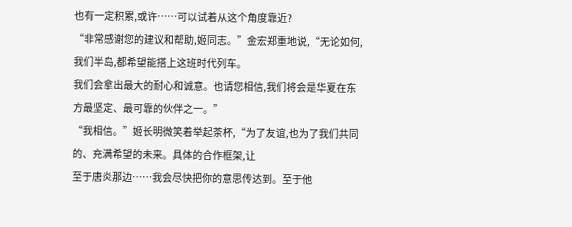也有一定积累,或许……可以试着从这个角度靠近?
“非常感谢您的建议和帮助,姬同志。”金宏郑重地说,“无论如何,我们半岛,都希望能搭上这班时代列车。
我们会拿出最大的耐心和诚意。也请您相信,我们将会是华夏在东方最坚定、最可靠的伙伴之一。”
“我相信。”姬长明微笑着举起茶杯,“为了友谊,也为了我们共同的、充满希望的未来。具体的合作框架,让
至于唐炎那边……我会尽快把你的意思传达到。至于他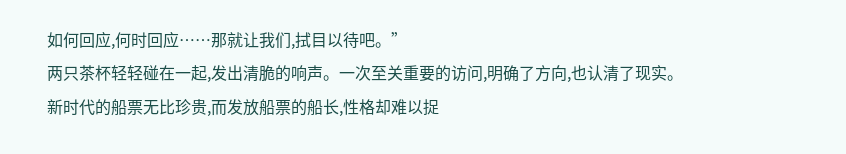如何回应,何时回应……那就让我们,拭目以待吧。”
两只茶杯轻轻碰在一起,发出清脆的响声。一次至关重要的访问,明确了方向,也认清了现实。
新时代的船票无比珍贵,而发放船票的船长,性格却难以捉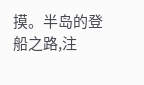摸。半岛的登船之路,注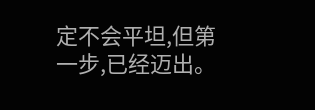定不会平坦,但第一步,已经迈出。